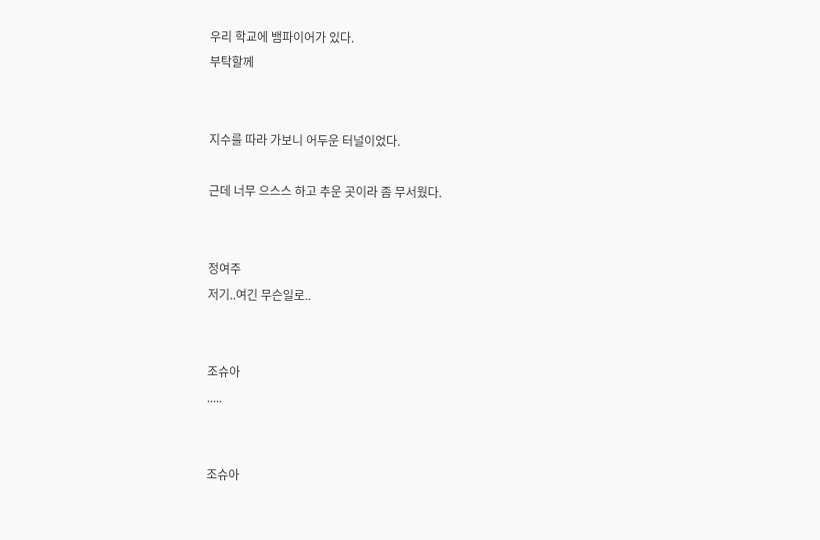우리 학교에 뱀파이어가 있다.
부탁할께


지수를 따라 가보니 어두운 터널이었다.

근데 너무 으스스 하고 추운 곳이라 좀 무서웠다.


정여주
저기..여긴 무슨일로..


조슈아
.....


조슈아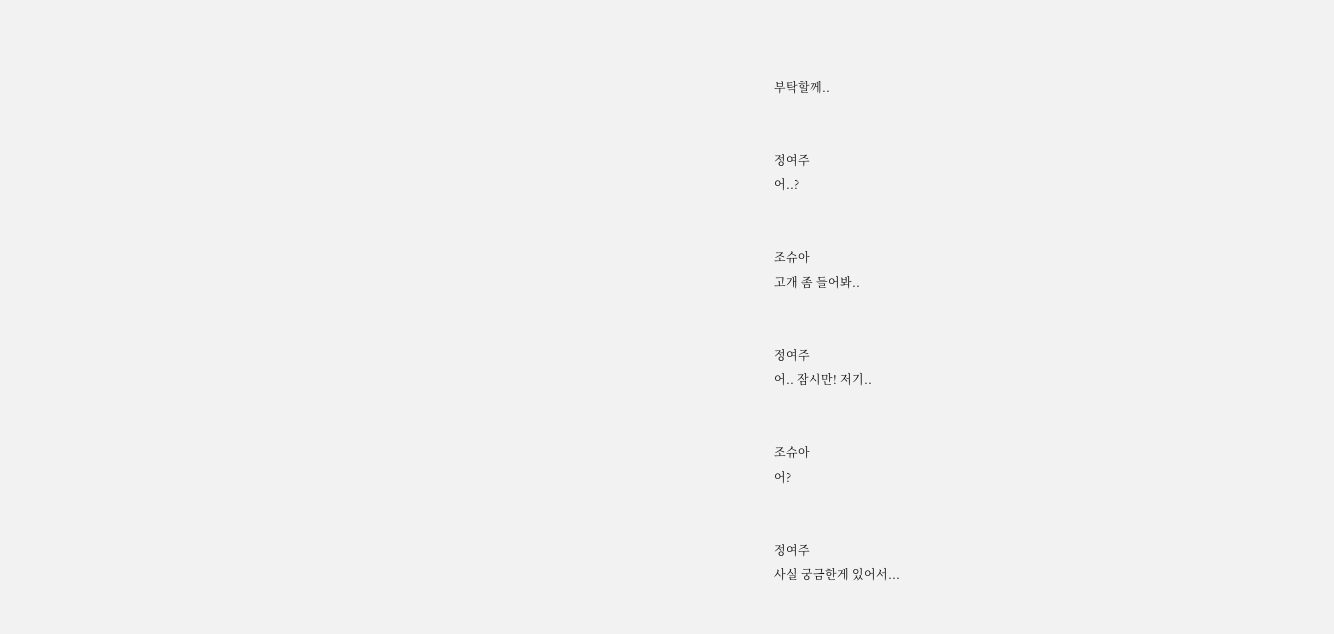부탁할께..


정여주
어..?


조슈아
고개 좀 들어봐..


정여주
어.. 잠시만! 저기..


조슈아
어?


정여주
사실 궁금한게 있어서...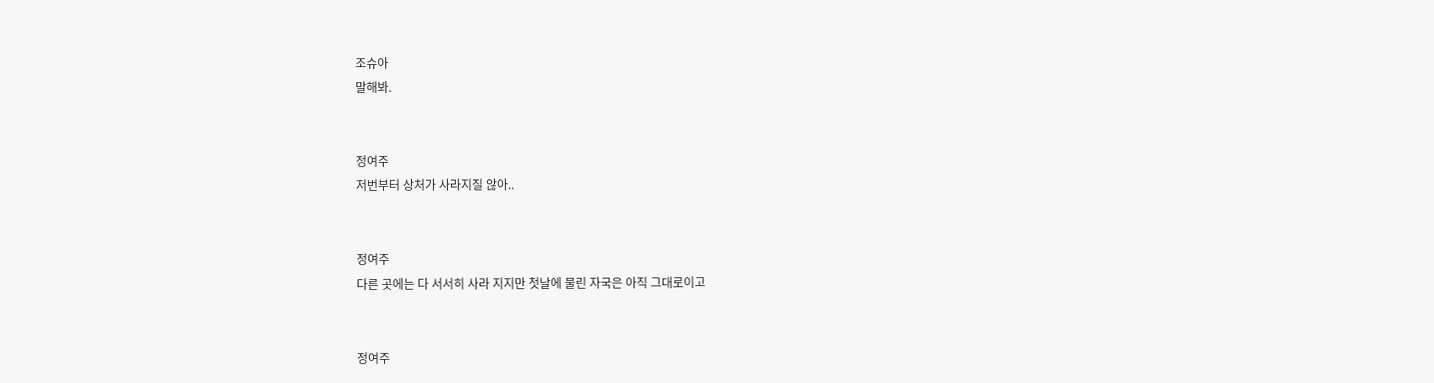조슈아
말해봐.


정여주
저번부터 상처가 사라지질 않아..


정여주
다른 곳에는 다 서서히 사라 지지만 첫날에 물린 자국은 아직 그대로이고


정여주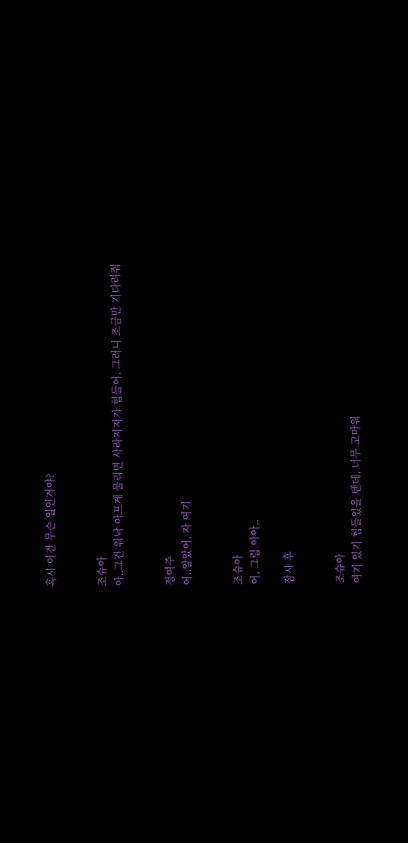혹시 이건 무슨 일인거야?


조슈아
아..그건 워낙 아프게 물리면 사라지지가 힘들어. 그러니 조금만 기다려줘


정여주
어..알았어, 자 여기


조슈아
어, 그럼 아아..

잠시 후


조슈아
여기 있기 힘들었을 텐데, 너무 고마워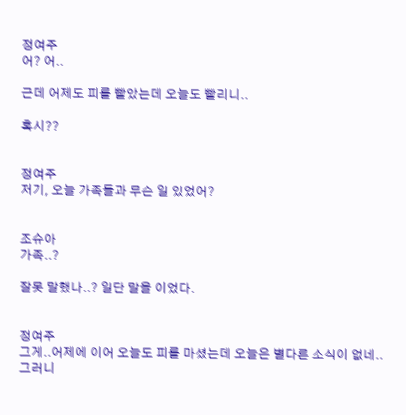정여주
어? 어..

근데 어제도 피를 빨았는데 오늘도 빨리니..

혹시??


정여주
저기, 오늘 가족들과 무슨 일 있었어?


조슈아
가족..?

잘못 말했나..? 일단 말을 이었다.


정여주
그게..어제에 이어 오늘도 피를 마셨는데 오늘은 별다른 소식이 없네..그러니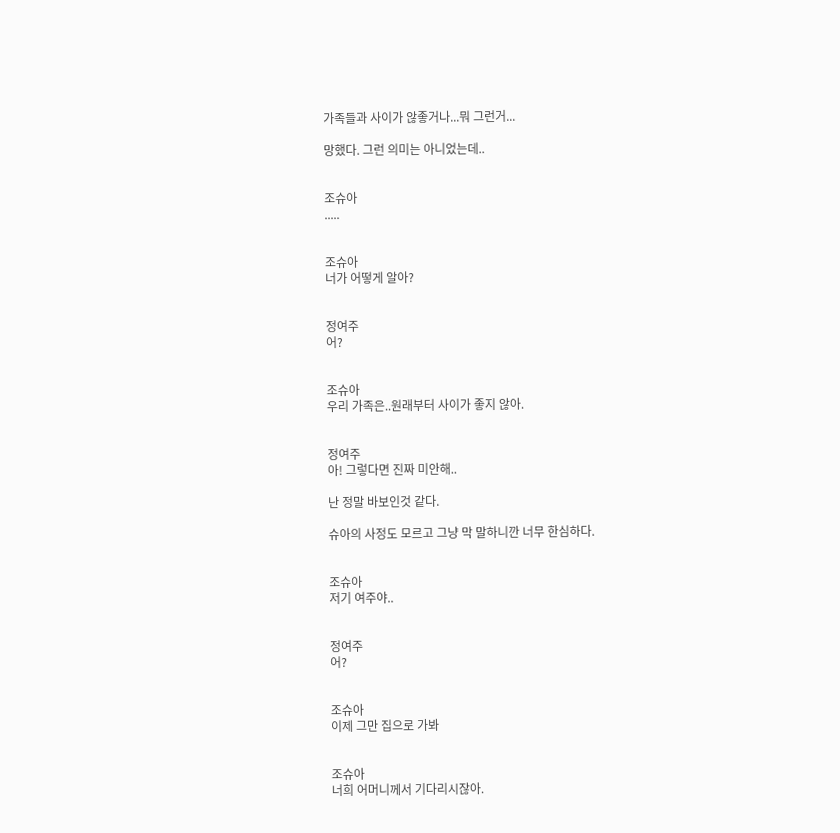가족들과 사이가 않좋거나...뭐 그런거...

망했다. 그런 의미는 아니었는데..


조슈아
.....


조슈아
너가 어떻게 알아?


정여주
어?


조슈아
우리 가족은..원래부터 사이가 좋지 않아.


정여주
아! 그렇다면 진짜 미안해..

난 정말 바보인것 같다.

슈아의 사정도 모르고 그냥 막 말하니깐 너무 한심하다.


조슈아
저기 여주야..


정여주
어?


조슈아
이제 그만 집으로 가봐


조슈아
너희 어머니께서 기다리시잖아.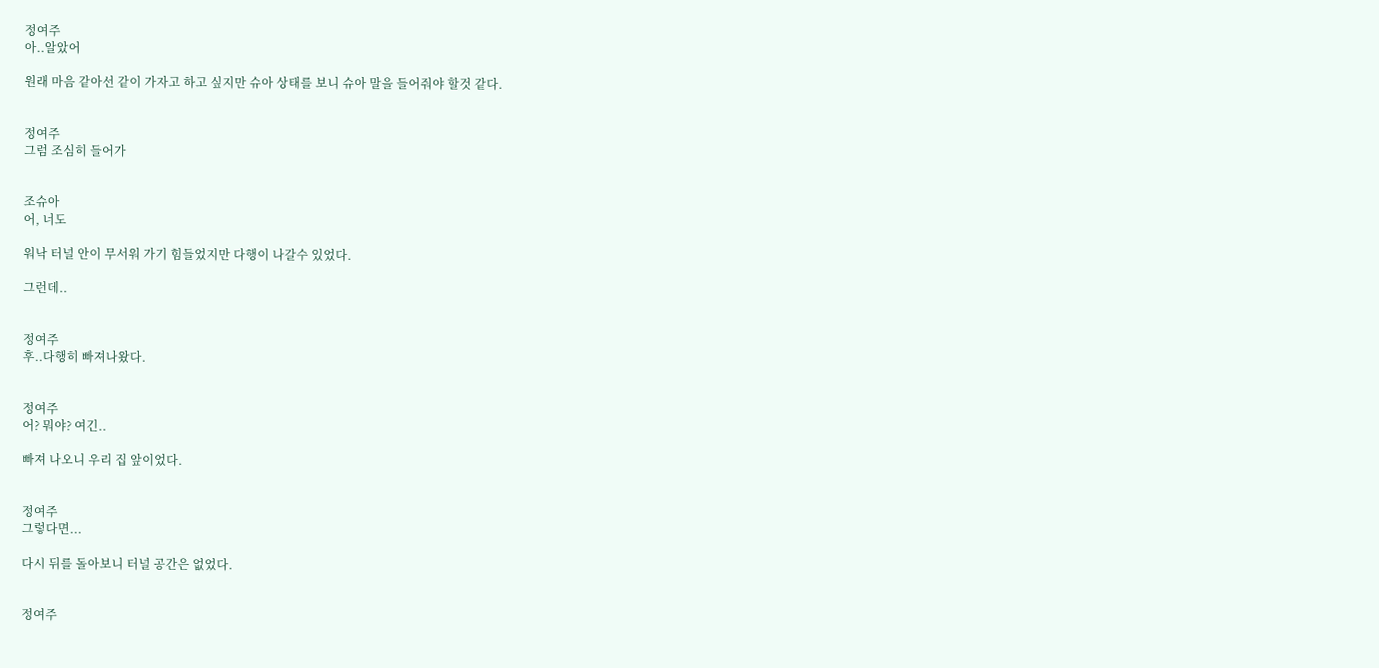정여주
아..알았어

원래 마음 같아선 같이 가자고 하고 싶지만 슈아 상태를 보니 슈아 말을 들어줘야 할것 같다.


정여주
그럼 조심히 들어가


조슈아
어, 너도

워낙 터널 안이 무서워 가기 힘들었지만 다행이 나갈수 있었다.

그런데..


정여주
후..다행히 빠져나왔다.


정여주
어? 뭐야? 여긴..

빠져 나오니 우리 집 앞이었다.


정여주
그렇다면...

다시 뒤를 돌아보니 터널 공간은 없었다.


정여주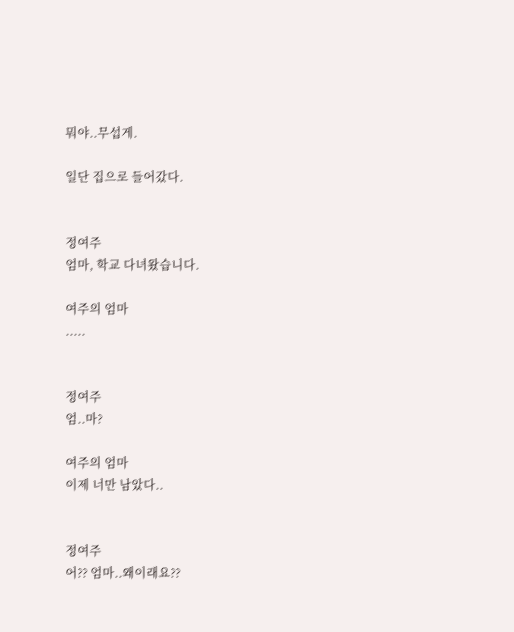뭐야..무섭게.

일단 집으로 들어갔다.


정여주
엄마, 학교 다녀왔습니다.

여주의 엄마
.....


정여주
엄..마?

여주의 엄마
이제 너만 남았다..


정여주
어?? 엄마..왜이래요??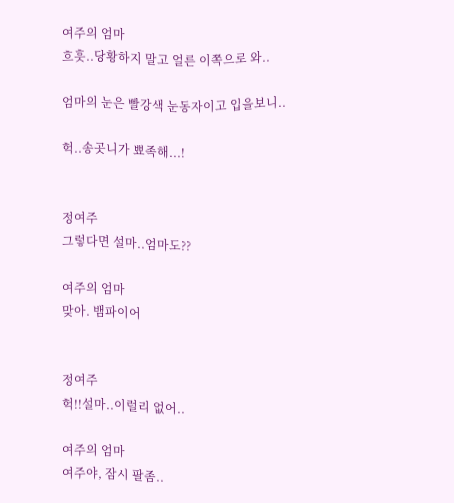여주의 엄마
흐흣..당황하지 말고 얼른 이쪽으로 와..

엄마의 눈은 빨강색 눈동자이고 입을보니..

헉..송곳니가 뾰족해...!


정여주
그렇다면 설마..엄마도??

여주의 엄마
맞아. 뱀파이어


정여주
헉!!설마..이럴리 없어..

여주의 엄마
여주야, 잠시 팔좀..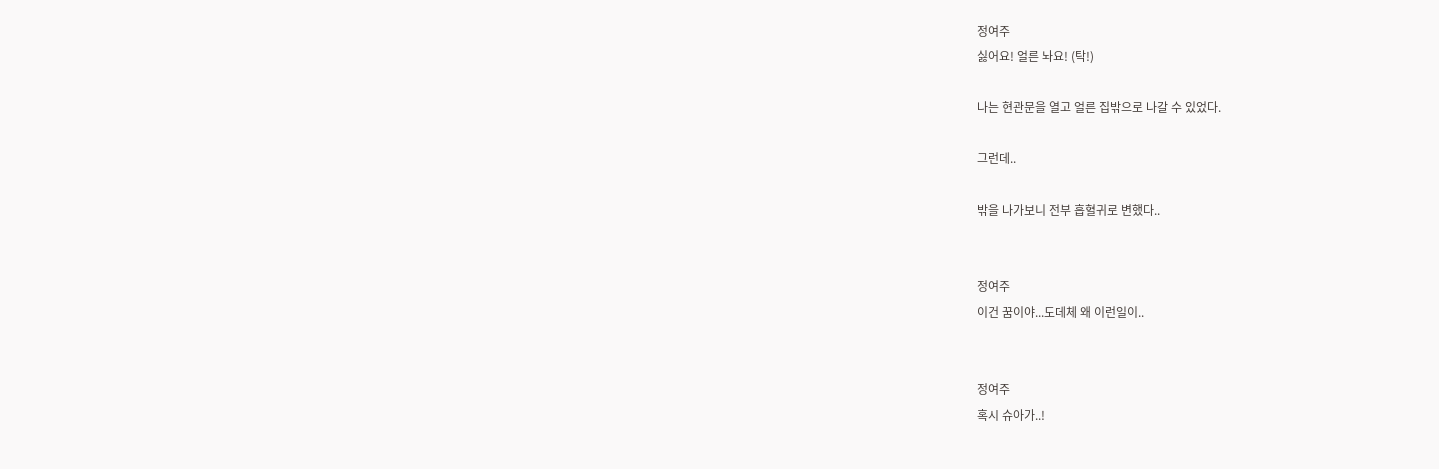정여주
싫어요! 얼른 놔요! (탁!)

나는 현관문을 열고 얼른 집밖으로 나갈 수 있었다.

그런데..

밖을 나가보니 전부 흡혈귀로 변했다..


정여주
이건 꿈이야...도데체 왜 이런일이..


정여주
혹시 슈아가..!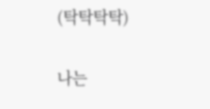(탁탁탁탁)

나는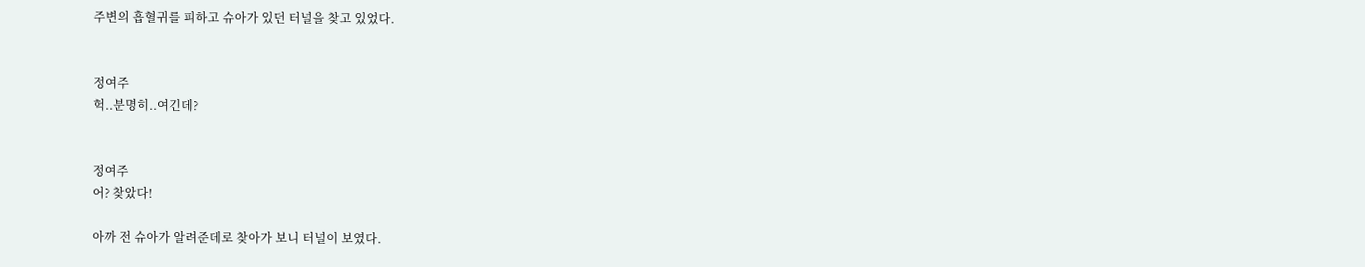주변의 흡혈귀를 피하고 슈아가 있던 터널을 찾고 있었다.


정여주
헉..분명히..여긴데?


정여주
어? 찾았다!

아까 전 슈아가 알려준데로 찾아가 보니 터널이 보였다.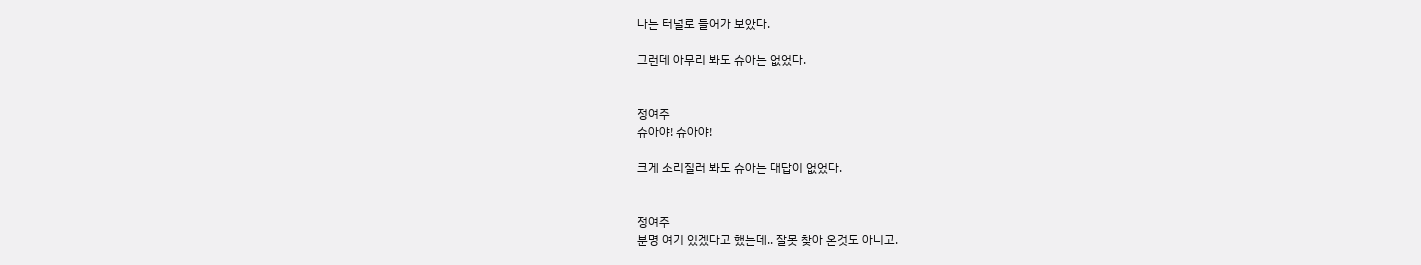나는 터널로 들어가 보았다.

그런데 아무리 봐도 슈아는 없었다.


정여주
슈아야! 슈아야!

크게 소리질러 봐도 슈아는 대답이 없었다.


정여주
분명 여기 있겠다고 했는데.. 잘못 찾아 온것도 아니고.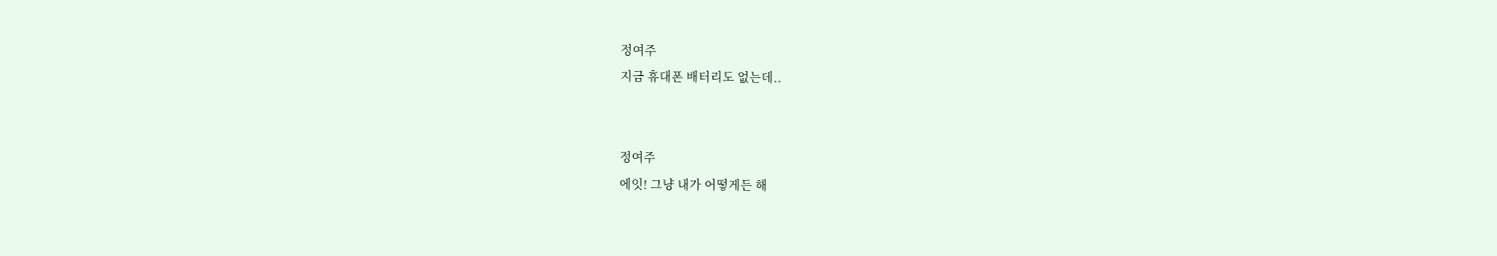정여주
지금 휴대폰 배터리도 없는데..


정여주
에잇! 그냥 내가 어떻게든 해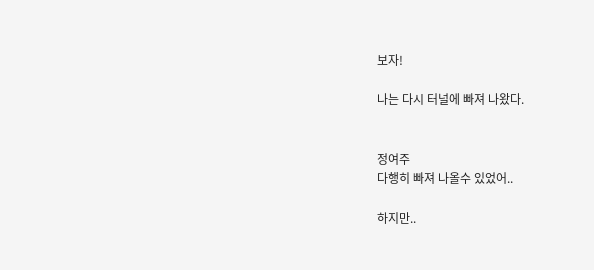보자!

나는 다시 터널에 빠져 나왔다.


정여주
다행히 빠져 나올수 있었어..

하지만..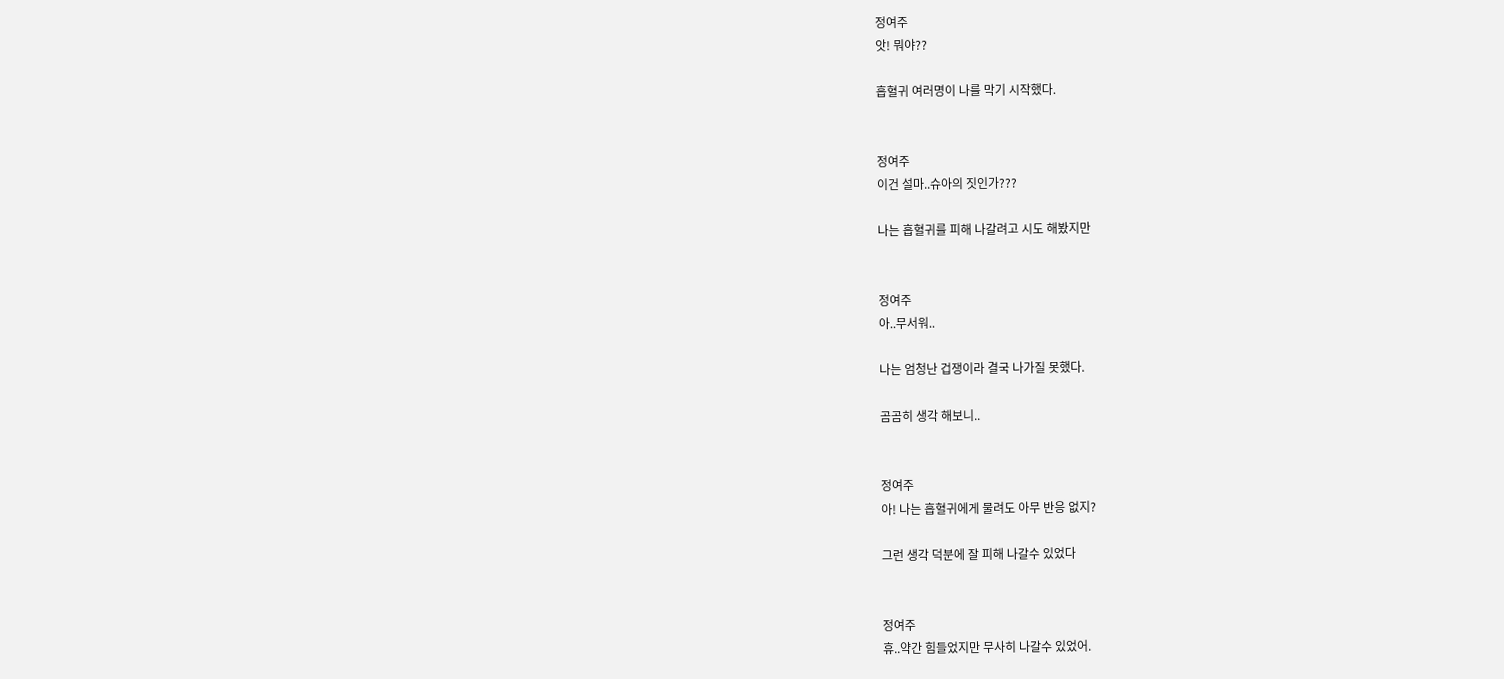정여주
앗! 뭐야??

흡혈귀 여러명이 나를 막기 시작했다.


정여주
이건 설마..슈아의 짓인가???

나는 흡혈귀를 피해 나갈려고 시도 해봤지만


정여주
아..무서워..

나는 엄청난 겁쟁이라 결국 나가질 못했다.

곰곰히 생각 해보니..


정여주
아! 나는 흡혈귀에게 물려도 아무 반응 없지?

그런 생각 덕분에 잘 피해 나갈수 있었다


정여주
휴..약간 힘들었지만 무사히 나갈수 있었어.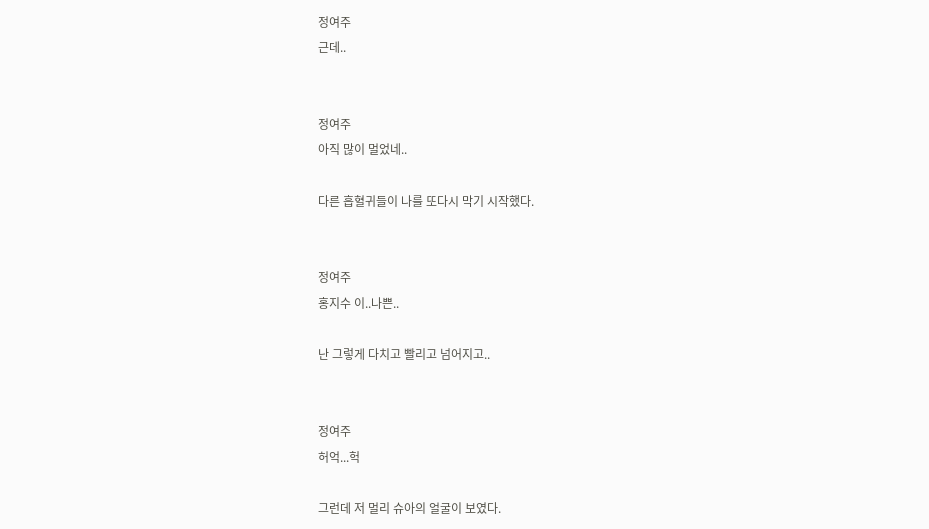정여주
근데..


정여주
아직 많이 멀었네..

다른 흡혈귀들이 나를 또다시 막기 시작했다.


정여주
홍지수 이..나쁜..

난 그렇게 다치고 빨리고 넘어지고..


정여주
허억...헉

그런데 저 멀리 슈아의 얼굴이 보였다.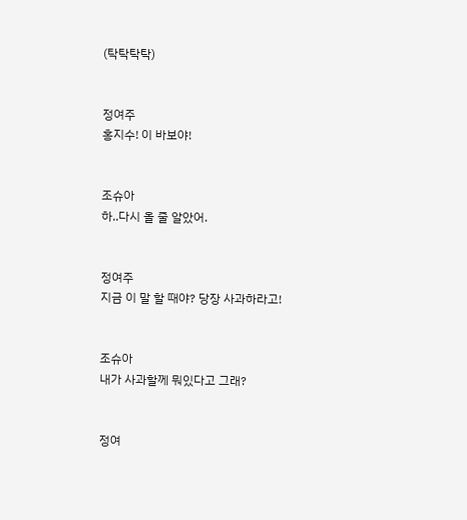(탁탁탁탁)


정여주
홍지수! 이 바보야!


조슈아
하..다시 올 줄 알았어.


정여주
지금 이 말 할 때야? 당장 사과하라고!


조슈아
내가 사과할께 뭐있다고 그래?


정여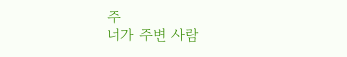주
너가 주변 사람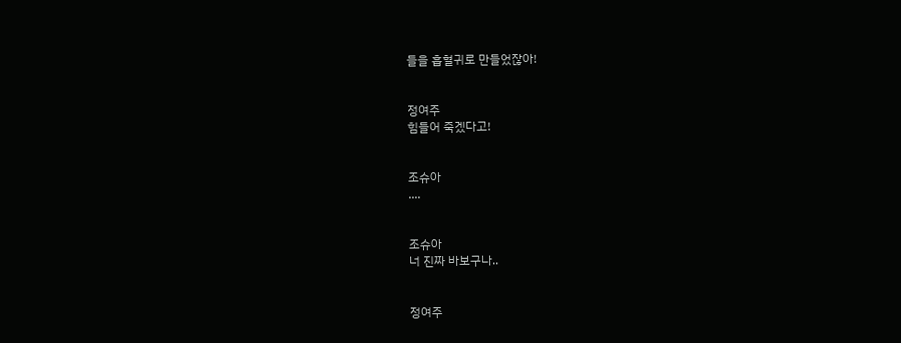들을 흡혈귀로 만들었잖아!


정여주
힘들어 죽겠다고!


조슈아
....


조슈아
너 진짜 바보구나..


정여주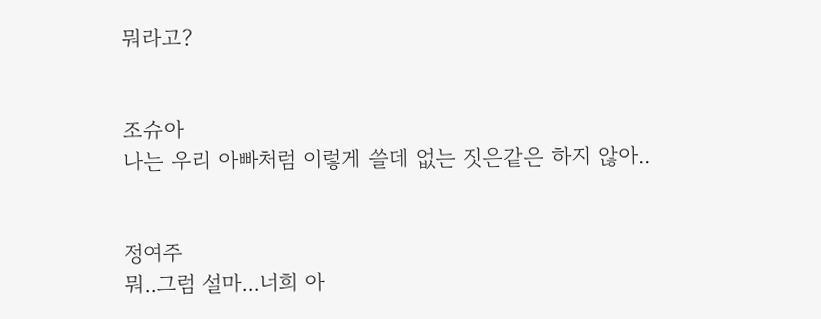뭐라고?


조슈아
나는 우리 아빠처럼 이렇게 쓸데 없는 짓은같은 하지 않아..


정여주
뭐..그럼 설마...너희 아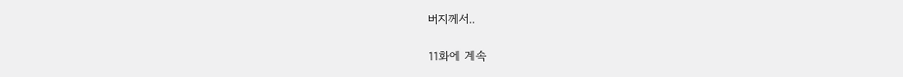버지께서..

11화에 계속